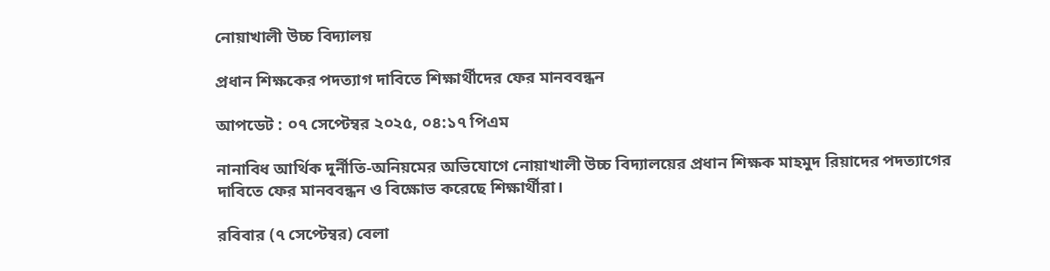নোয়াখালী উচ্চ বিদ্যালয়

প্রধান শিক্ষকের পদত্যাগ দাবিতে শিক্ষার্থীদের ফের মানববন্ধন

আপডেট : ০৭ সেপ্টেম্বর ২০২৫, ০৪:১৭ পিএম

নানাবিধ আর্থিক দুর্নীতি-অনিয়মের অভিযোগে নোয়াখালী উচ্চ বিদ্যালয়ের প্রধান শিক্ষক মাহমুদ রিয়াদের পদত্যাগের দাবিতে ফের মানববন্ধন ও বিক্ষোভ করেছে শিক্ষার্থীরা।

রবিবার (৭ সেপ্টেম্বর) বেলা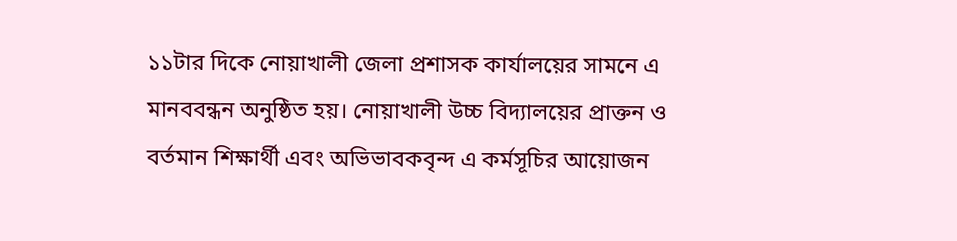১১টার দিকে নোয়াখালী জেলা প্রশাসক কার্যালয়ের সামনে এ মানববন্ধন অনুষ্ঠিত হয়। নোয়াখালী উচ্চ বিদ্যালয়ের প্রাক্তন ও বর্তমান শিক্ষার্থী এবং অভিভাবকবৃন্দ এ কর্মসূচির আয়োজন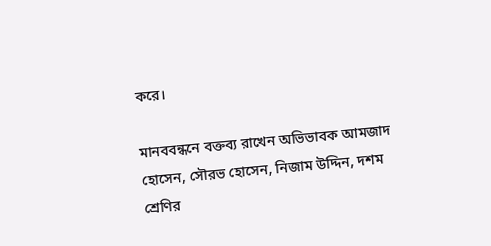করে।

মানববন্ধনে বক্তব্য রাখেন অভিভাবক আমজাদ হোসেন, সৌরভ হোসেন, নিজাম উদ্দিন, দশম শ্রেণির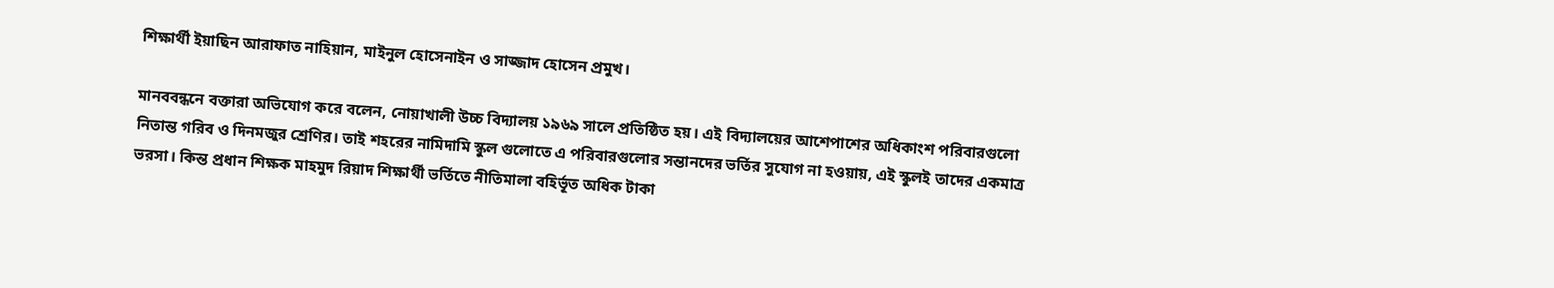শিক্ষার্থী ইয়াছিন আরাফাত নাহিয়ান, মাইনুল হোসেনাইন ও সাজ্জাদ হোসেন প্রমুখ।

মানববন্ধনে বক্তারা অভিযোগ করে বলেন, নোয়াখালী উচ্চ বিদ্যালয় ১৯৬৯ সালে প্রতিষ্ঠিত হয়। এই বিদ্যালয়ের আশেপাশের অধিকাংশ পরিবারগুলো নিতান্ত গরিব ও দিনমজুর শ্রেণির। তাই শহরের নামিদামি স্কুল গুলোতে এ পরিবারগুলোর সন্তানদের ভর্তির সুযোগ না হওয়ায়, এই স্কুলই তাদের একমাত্র ভরসা। কিন্ত প্রধান শিক্ষক মাহমুদ রিয়াদ শিক্ষার্থী ভর্তিতে নীতিমালা বহির্ভূত অধিক টাকা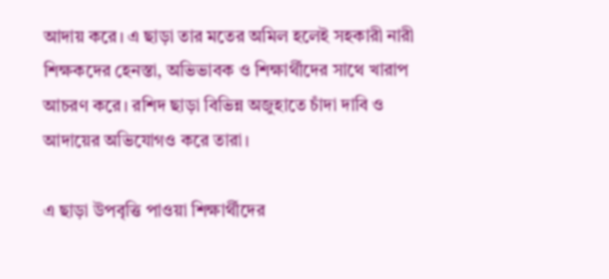আদায় করে। এ ছাড়া তার মতের অমিল হলেই সহকারী নারী শিক্ষকদের হেনস্তা, অভিভাবক ও শিক্ষার্থীদের সাথে খারাপ আচরণ করে। রশিদ ছাড়া বিভিন্ন অজুহাতে চাঁদা দাবি ও আদায়ের অভিযোগও করে তারা।

এ ছাড়া উপবৃত্তি পাওয়া শিক্ষার্থীদের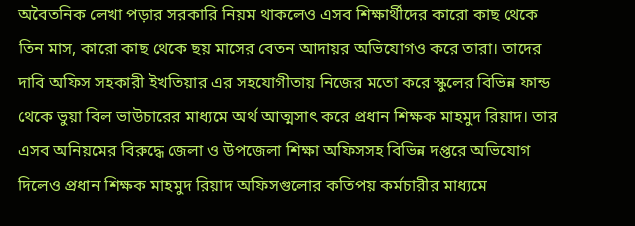অবৈতনিক লেখা পড়ার সরকারি নিয়ম থাকলেও এসব শিক্ষার্থীদের কারো কাছ থেকে তিন মাস, কারো কাছ থেকে ছয় মাসের বেতন আদায়র অভিযোগও করে তারা। তাদের দাবি অফিস সহকারী ইখতিয়ার এর সহযোগীতায় নিজের মতো করে স্কুলের বিভিন্ন ফান্ড থেকে ভুয়া বিল ভাউচারের মাধ্যমে অর্থ আত্মসাৎ করে প্রধান শিক্ষক মাহমুদ রিয়াদ। তার এসব অনিয়মের বিরুদ্ধে জেলা ও উপজেলা শিক্ষা অফিসসহ বিভিন্ন দপ্তরে অভিযোগ দিলেও প্রধান শিক্ষক মাহমুদ রিয়াদ অফিসগুলোর কতিপয় কর্মচারীর মাধ্যমে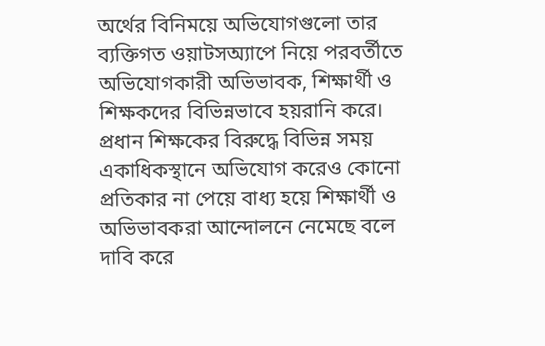অর্থের বিনিময়ে অভিযোগগুলো তার ব্যক্তিগত ওয়াটসঅ্যাপে নিয়ে পরবর্তীতে অভিযোগকারী অভিভাবক, শিক্ষার্থী ও শিক্ষকদের বিভিন্নভাবে হয়রানি করে। প্রধান শিক্ষকের বিরুদ্ধে বিভিন্ন সময় একাধিকস্থানে অভিযোগ করেও কোনো প্রতিকার না পেয়ে বাধ্য হয়ে শিক্ষার্থী ও অভিভাবকরা আন্দোলনে নেমেছে বলে দাবি করে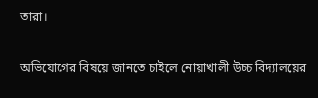তারা।

অভিযোগের বিষয়ে জানতে চাইলে নোয়াখালী উচ্চ বিদ্যালয়ের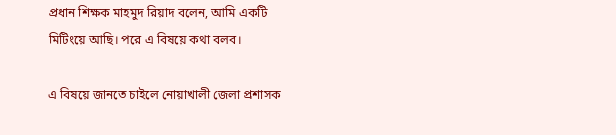প্রধান শিক্ষক মাহমুদ রিয়াদ বলেন, আমি একটি মিটিংয়ে আছি। পরে এ বিষয়ে কথা বলব।

এ বিষয়ে জানতে চাইলে নোয়াখালী জেলা প্রশাসক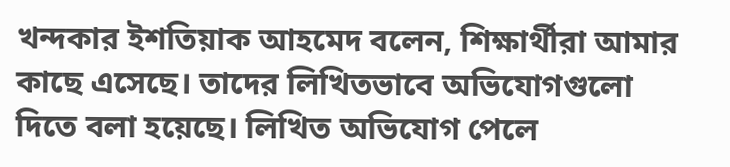খন্দকার ইশতিয়াক আহমেদ বলেন, শিক্ষার্থীরা আমার কাছে এসেছে। তাদের লিখিতভাবে অভিযোগগুলো দিতে বলা হয়েছে। লিখিত অভিযোগ পেলে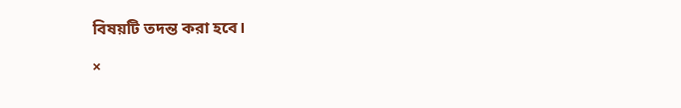বিষয়টি তদন্ত করা হবে।

×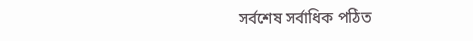সর্বশেষ সর্বাধিক পঠিত